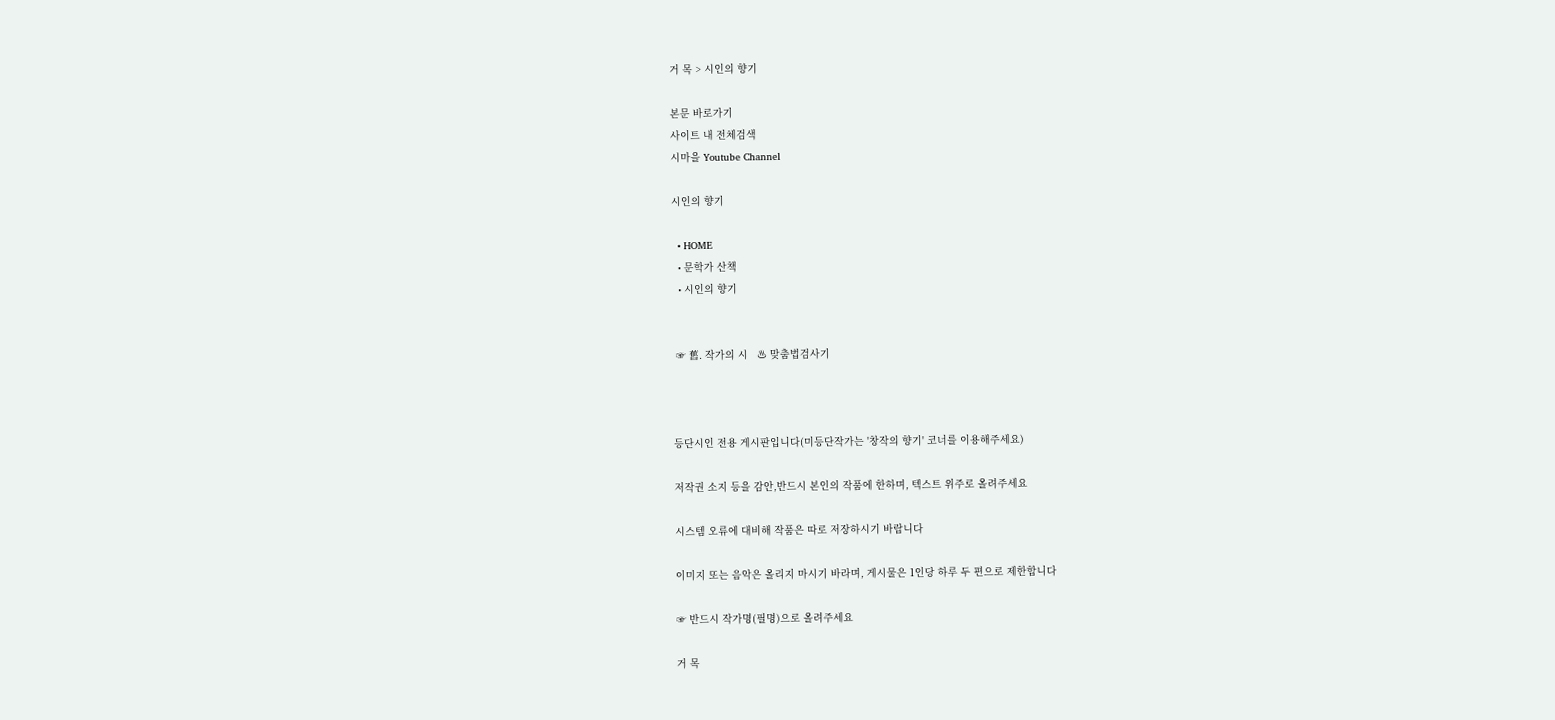거 목 > 시인의 향기

본문 바로가기
사이트 내 전체검색
시마을 Youtube Channel

시인의 향기

  • HOME
  • 문학가 산책
  • 시인의 향기


 ☞ 舊. 작가의 시   ♨ 맞춤법검사기



등단시인 전용 게시판입니다(미등단작가는 '창작의 향기' 코너를 이용해주세요)

저작권 소지 등을 감안,반드시 본인의 작품에 한하며, 텍스트 위주로 올려주세요

시스템 오류에 대비해 작품은 따로 저장하시기 바랍니다

이미지 또는 음악은 올리지 마시기 바라며, 게시물은 1인당 하루 두 편으로 제한합니다

☞ 반드시 작가명(필명)으로 올려주세요

거 목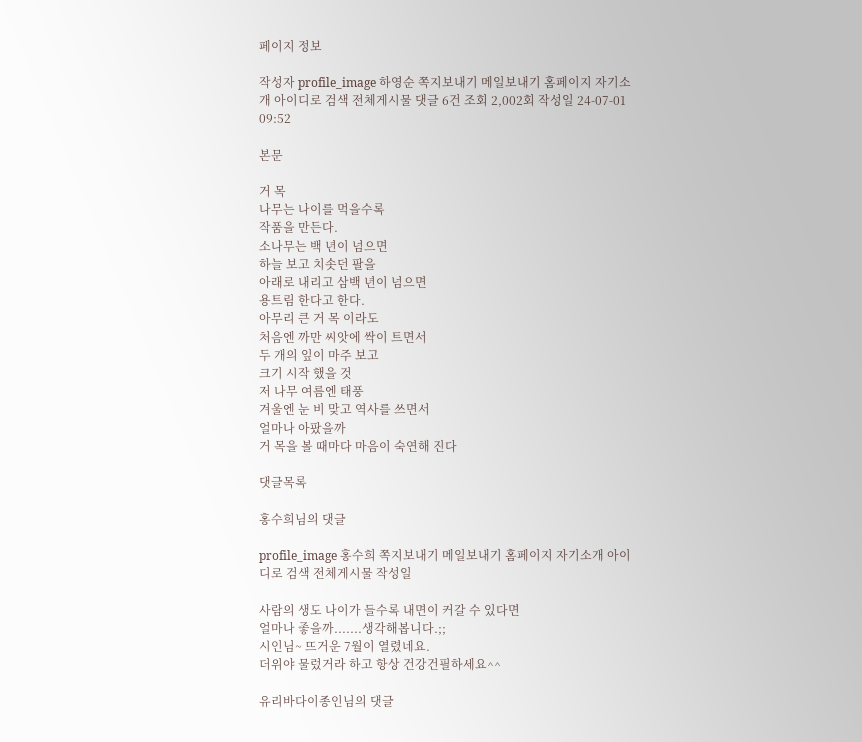페이지 정보

작성자 profile_image 하영순 쪽지보내기 메일보내기 홈페이지 자기소개 아이디로 검색 전체게시물 댓글 6건 조회 2,002회 작성일 24-07-01 09:52

본문

거 목
나무는 나이를 먹을수록
작품을 만든다.
소나무는 백 년이 넘으면
하늘 보고 치솟던 팔을
아래로 내리고 삼백 년이 넘으면
용트림 한다고 한다.
아무리 큰 거 목 이라도
처음엔 까만 씨앗에 싹이 트면서
두 개의 잎이 마주 보고
크기 시작 했을 것
저 나무 여름엔 태풍
겨울엔 눈 비 맞고 역사를 쓰면서
얼마나 아팠을까
거 목을 볼 때마다 마음이 숙연해 진다

댓글목록

홍수희님의 댓글

profile_image 홍수희 쪽지보내기 메일보내기 홈페이지 자기소개 아이디로 검색 전체게시물 작성일

사람의 생도 나이가 들수록 내면이 커갈 수 있다면
얼마나 좋을까.......생각해봅니다.;;
시인님~ 뜨거운 7월이 열렸네요.
더위야 물렀거라 하고 항상 건강건필하세요^^

유리바다이종인님의 댓글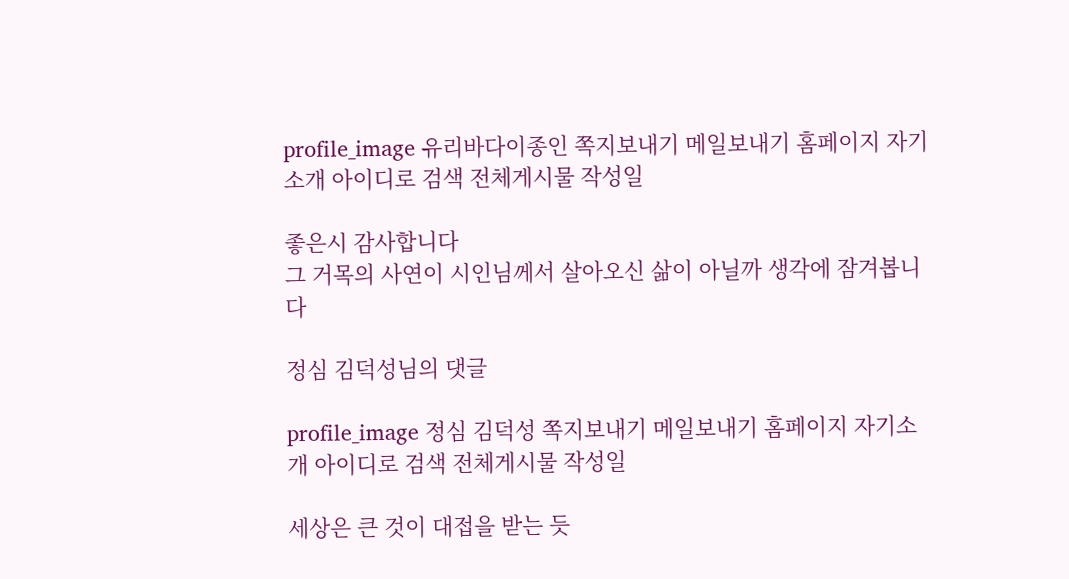profile_image 유리바다이종인 쪽지보내기 메일보내기 홈페이지 자기소개 아이디로 검색 전체게시물 작성일

좋은시 감사합니다
그 거목의 사연이 시인님께서 살아오신 삶이 아닐까 생각에 잠겨봅니다

정심 김덕성님의 댓글

profile_image 정심 김덕성 쪽지보내기 메일보내기 홈페이지 자기소개 아이디로 검색 전체게시물 작성일

세상은 큰 것이 대접을 받는 듯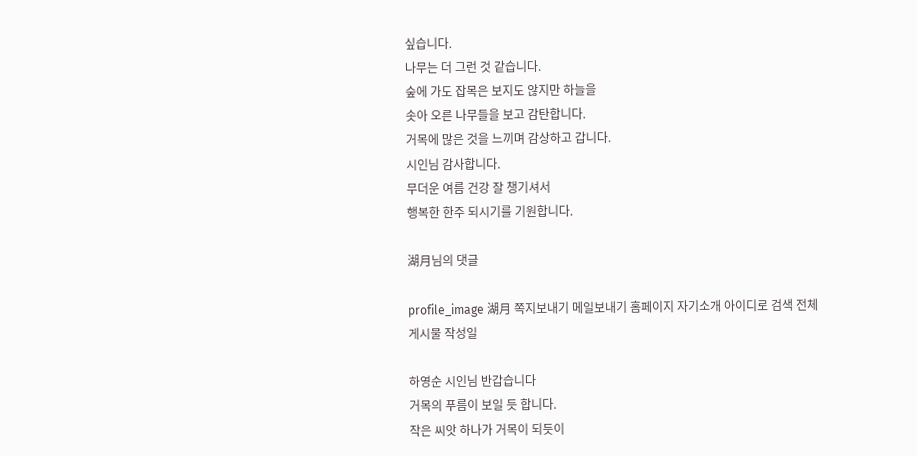싶습니다.
나무는 더 그런 것 같습니다.
숲에 가도 잡목은 보지도 않지만 하늘을
솟아 오른 나무들을 보고 감탄합니다.
거목에 많은 것을 느끼며 감상하고 갑니다.
시인님 감사합니다.
무더운 여름 건강 잘 챙기셔서
행복한 한주 되시기를 기원합니다.

湖月님의 댓글

profile_image 湖月 쪽지보내기 메일보내기 홈페이지 자기소개 아이디로 검색 전체게시물 작성일

하영순 시인님 반갑습니다
거목의 푸름이 보일 듯 합니다.
작은 씨앗 하나가 거목이 되듯이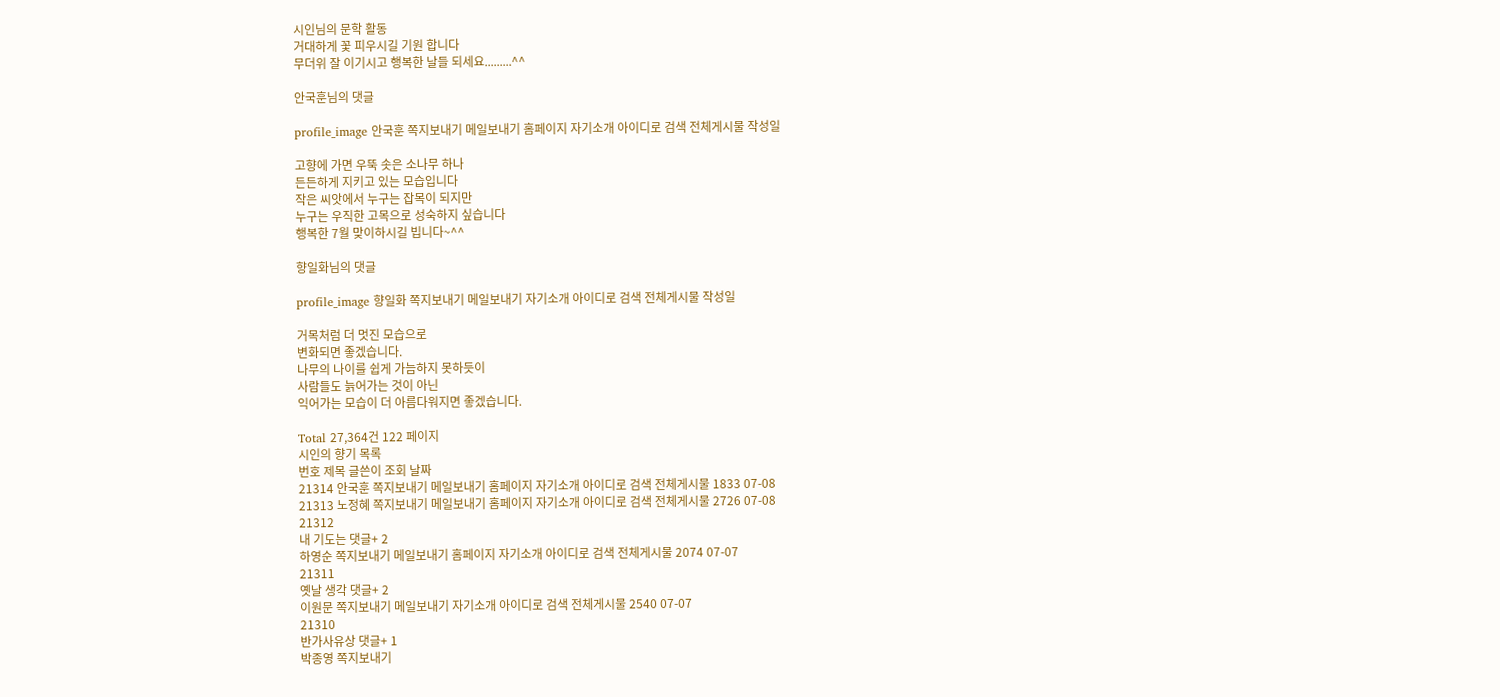시인님의 문학 활동
거대하게 꽃 피우시길 기원 합니다
무더위 잘 이기시고 행복한 날들 되세요.........^^

안국훈님의 댓글

profile_image 안국훈 쪽지보내기 메일보내기 홈페이지 자기소개 아이디로 검색 전체게시물 작성일

고향에 가면 우뚝 솟은 소나무 하나
든든하게 지키고 있는 모습입니다
작은 씨앗에서 누구는 잡목이 되지만
누구는 우직한 고목으로 성숙하지 싶습니다
행복한 7월 맞이하시길 빕니다~^^

향일화님의 댓글

profile_image 향일화 쪽지보내기 메일보내기 자기소개 아이디로 검색 전체게시물 작성일

거목처럼 더 멋진 모습으로
변화되면 좋겠습니다.
나무의 나이를 쉽게 가늠하지 못하듯이
사람들도 늙어가는 것이 아닌
익어가는 모습이 더 아름다워지면 좋겠습니다.

Total 27,364건 122 페이지
시인의 향기 목록
번호 제목 글쓴이 조회 날짜
21314 안국훈 쪽지보내기 메일보내기 홈페이지 자기소개 아이디로 검색 전체게시물 1833 07-08
21313 노정혜 쪽지보내기 메일보내기 홈페이지 자기소개 아이디로 검색 전체게시물 2726 07-08
21312
내 기도는 댓글+ 2
하영순 쪽지보내기 메일보내기 홈페이지 자기소개 아이디로 검색 전체게시물 2074 07-07
21311
옛날 생각 댓글+ 2
이원문 쪽지보내기 메일보내기 자기소개 아이디로 검색 전체게시물 2540 07-07
21310
반가사유상 댓글+ 1
박종영 쪽지보내기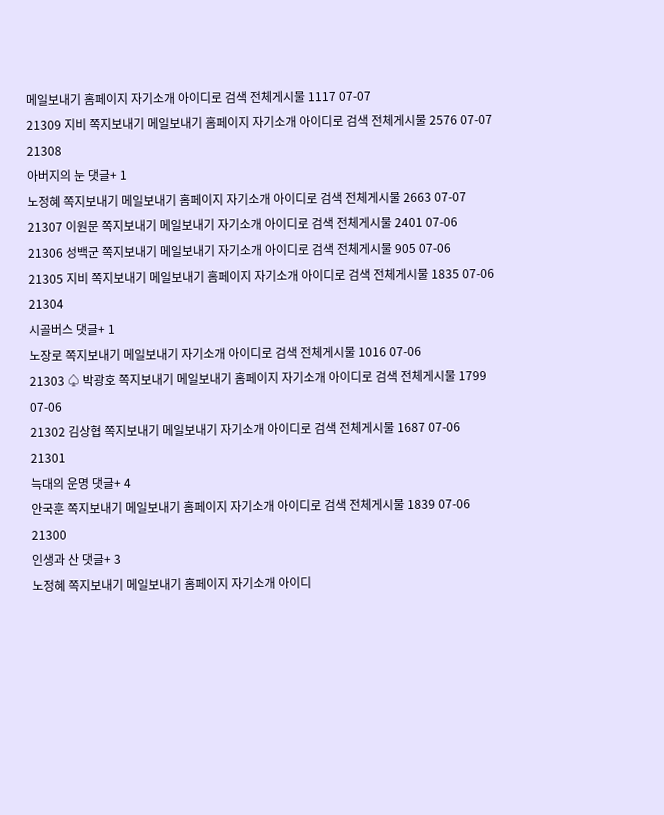메일보내기 홈페이지 자기소개 아이디로 검색 전체게시물 1117 07-07
21309 지비 쪽지보내기 메일보내기 홈페이지 자기소개 아이디로 검색 전체게시물 2576 07-07
21308
아버지의 눈 댓글+ 1
노정혜 쪽지보내기 메일보내기 홈페이지 자기소개 아이디로 검색 전체게시물 2663 07-07
21307 이원문 쪽지보내기 메일보내기 자기소개 아이디로 검색 전체게시물 2401 07-06
21306 성백군 쪽지보내기 메일보내기 자기소개 아이디로 검색 전체게시물 905 07-06
21305 지비 쪽지보내기 메일보내기 홈페이지 자기소개 아이디로 검색 전체게시물 1835 07-06
21304
시골버스 댓글+ 1
노장로 쪽지보내기 메일보내기 자기소개 아이디로 검색 전체게시물 1016 07-06
21303 ♤ 박광호 쪽지보내기 메일보내기 홈페이지 자기소개 아이디로 검색 전체게시물 1799 07-06
21302 김상협 쪽지보내기 메일보내기 자기소개 아이디로 검색 전체게시물 1687 07-06
21301
늑대의 운명 댓글+ 4
안국훈 쪽지보내기 메일보내기 홈페이지 자기소개 아이디로 검색 전체게시물 1839 07-06
21300
인생과 산 댓글+ 3
노정혜 쪽지보내기 메일보내기 홈페이지 자기소개 아이디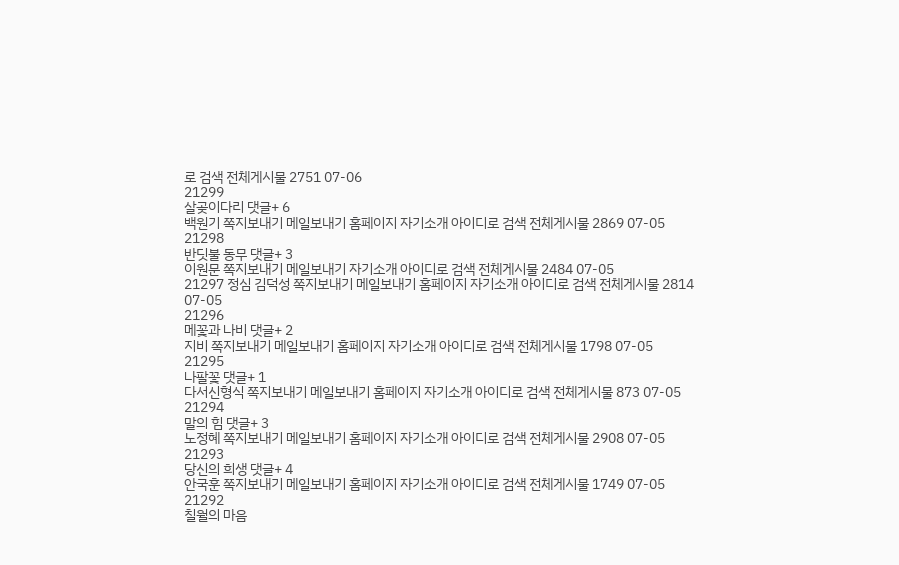로 검색 전체게시물 2751 07-06
21299
살곶이다리 댓글+ 6
백원기 쪽지보내기 메일보내기 홈페이지 자기소개 아이디로 검색 전체게시물 2869 07-05
21298
반딧불 동무 댓글+ 3
이원문 쪽지보내기 메일보내기 자기소개 아이디로 검색 전체게시물 2484 07-05
21297 정심 김덕성 쪽지보내기 메일보내기 홈페이지 자기소개 아이디로 검색 전체게시물 2814 07-05
21296
메꽃과 나비 댓글+ 2
지비 쪽지보내기 메일보내기 홈페이지 자기소개 아이디로 검색 전체게시물 1798 07-05
21295
나팔꽃 댓글+ 1
다서신형식 쪽지보내기 메일보내기 홈페이지 자기소개 아이디로 검색 전체게시물 873 07-05
21294
말의 힘 댓글+ 3
노정혜 쪽지보내기 메일보내기 홈페이지 자기소개 아이디로 검색 전체게시물 2908 07-05
21293
당신의 희생 댓글+ 4
안국훈 쪽지보내기 메일보내기 홈페이지 자기소개 아이디로 검색 전체게시물 1749 07-05
21292
칠월의 마음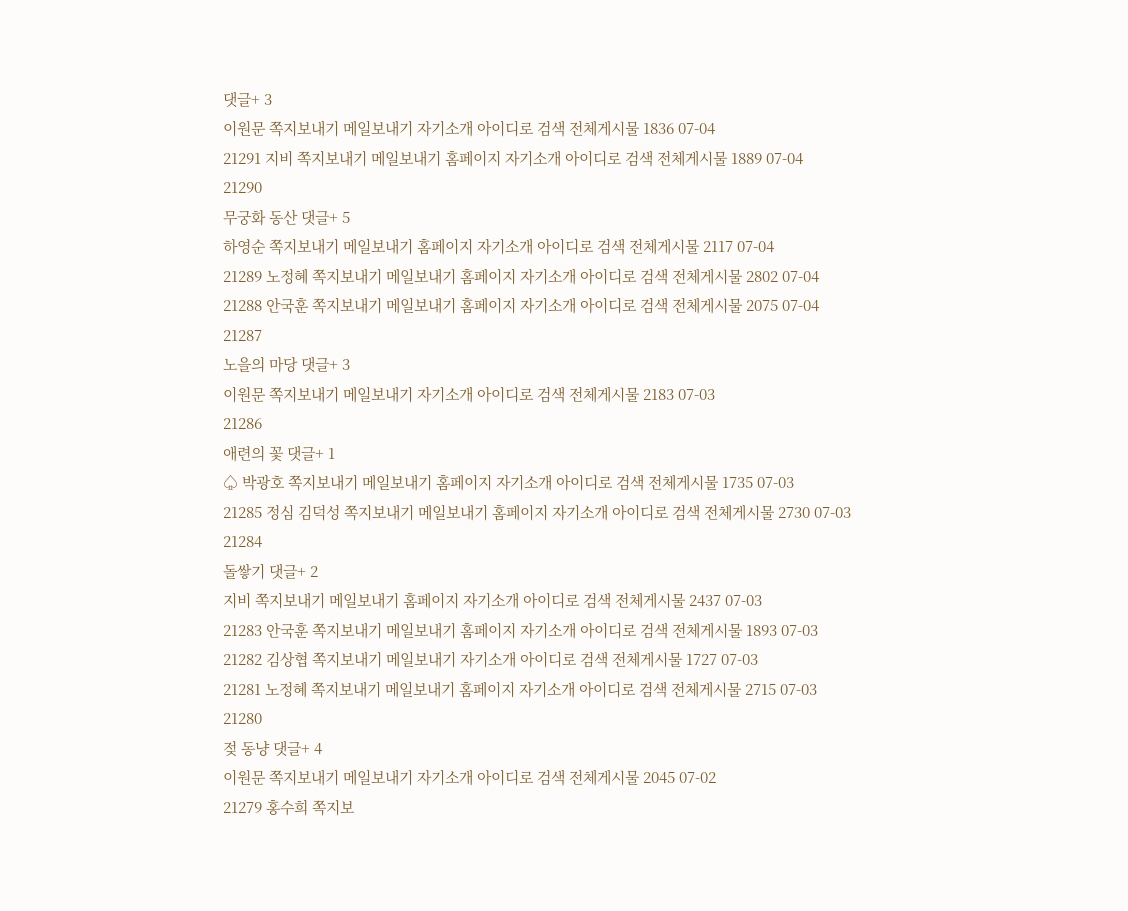댓글+ 3
이원문 쪽지보내기 메일보내기 자기소개 아이디로 검색 전체게시물 1836 07-04
21291 지비 쪽지보내기 메일보내기 홈페이지 자기소개 아이디로 검색 전체게시물 1889 07-04
21290
무궁화 동산 댓글+ 5
하영순 쪽지보내기 메일보내기 홈페이지 자기소개 아이디로 검색 전체게시물 2117 07-04
21289 노정혜 쪽지보내기 메일보내기 홈페이지 자기소개 아이디로 검색 전체게시물 2802 07-04
21288 안국훈 쪽지보내기 메일보내기 홈페이지 자기소개 아이디로 검색 전체게시물 2075 07-04
21287
노을의 마당 댓글+ 3
이원문 쪽지보내기 메일보내기 자기소개 아이디로 검색 전체게시물 2183 07-03
21286
애련의 꽃 댓글+ 1
♤ 박광호 쪽지보내기 메일보내기 홈페이지 자기소개 아이디로 검색 전체게시물 1735 07-03
21285 정심 김덕성 쪽지보내기 메일보내기 홈페이지 자기소개 아이디로 검색 전체게시물 2730 07-03
21284
돌쌓기 댓글+ 2
지비 쪽지보내기 메일보내기 홈페이지 자기소개 아이디로 검색 전체게시물 2437 07-03
21283 안국훈 쪽지보내기 메일보내기 홈페이지 자기소개 아이디로 검색 전체게시물 1893 07-03
21282 김상협 쪽지보내기 메일보내기 자기소개 아이디로 검색 전체게시물 1727 07-03
21281 노정혜 쪽지보내기 메일보내기 홈페이지 자기소개 아이디로 검색 전체게시물 2715 07-03
21280
젖 동냥 댓글+ 4
이원문 쪽지보내기 메일보내기 자기소개 아이디로 검색 전체게시물 2045 07-02
21279 홍수희 쪽지보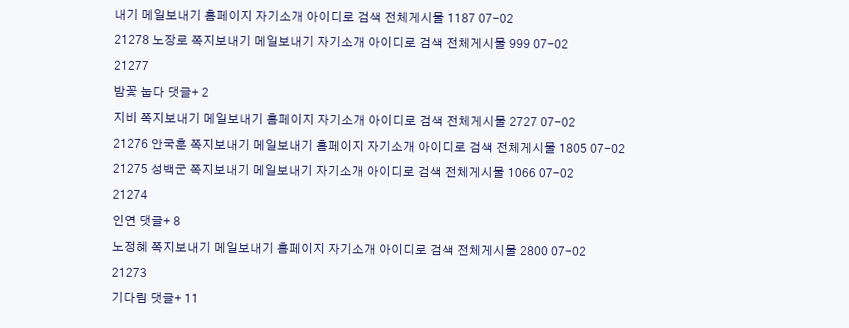내기 메일보내기 홈페이지 자기소개 아이디로 검색 전체게시물 1187 07-02
21278 노장로 쪽지보내기 메일보내기 자기소개 아이디로 검색 전체게시물 999 07-02
21277
밤꽃 눕다 댓글+ 2
지비 쪽지보내기 메일보내기 홈페이지 자기소개 아이디로 검색 전체게시물 2727 07-02
21276 안국훈 쪽지보내기 메일보내기 홈페이지 자기소개 아이디로 검색 전체게시물 1805 07-02
21275 성백군 쪽지보내기 메일보내기 자기소개 아이디로 검색 전체게시물 1066 07-02
21274
인연 댓글+ 8
노정혜 쪽지보내기 메일보내기 홈페이지 자기소개 아이디로 검색 전체게시물 2800 07-02
21273
기다림 댓글+ 11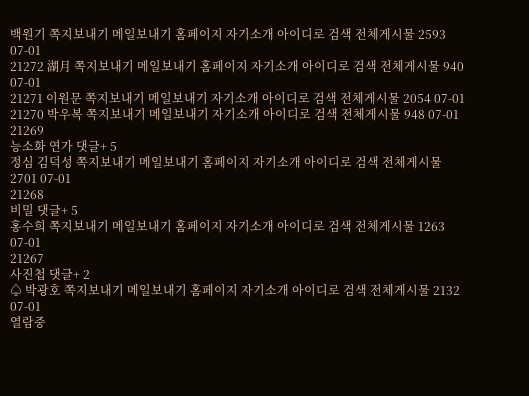백원기 쪽지보내기 메일보내기 홈페이지 자기소개 아이디로 검색 전체게시물 2593 07-01
21272 湖月 쪽지보내기 메일보내기 홈페이지 자기소개 아이디로 검색 전체게시물 940 07-01
21271 이원문 쪽지보내기 메일보내기 자기소개 아이디로 검색 전체게시물 2054 07-01
21270 박우복 쪽지보내기 메일보내기 자기소개 아이디로 검색 전체게시물 948 07-01
21269
능소화 연가 댓글+ 5
정심 김덕성 쪽지보내기 메일보내기 홈페이지 자기소개 아이디로 검색 전체게시물 2701 07-01
21268
비밀 댓글+ 5
홍수희 쪽지보내기 메일보내기 홈페이지 자기소개 아이디로 검색 전체게시물 1263 07-01
21267
사진첩 댓글+ 2
♤ 박광호 쪽지보내기 메일보내기 홈페이지 자기소개 아이디로 검색 전체게시물 2132 07-01
열람중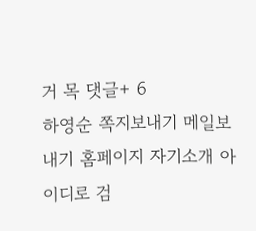거 목 댓글+ 6
하영순 쪽지보내기 메일보내기 홈페이지 자기소개 아이디로 검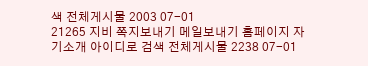색 전체게시물 2003 07-01
21265 지비 쪽지보내기 메일보내기 홈페이지 자기소개 아이디로 검색 전체게시물 2238 07-01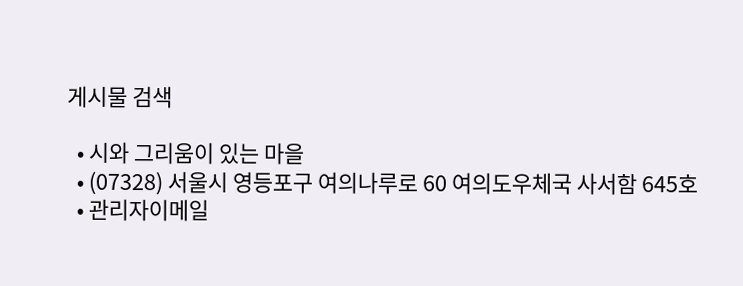게시물 검색

  • 시와 그리움이 있는 마을
  • (07328) 서울시 영등포구 여의나루로 60 여의도우체국 사서함 645호
  • 관리자이메일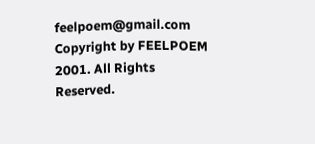feelpoem@gmail.com
Copyright by FEELPOEM 2001. All Rights Reserved.